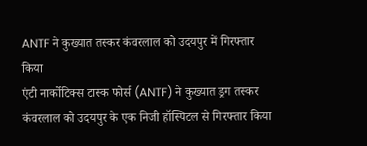ANTF ने कुख्यात तस्कर कंवरलाल को उदयपुर में गिरफ्तार किया
एंटी नार्कोटिक्स टास्क फोर्स (ANTF) ने कुख्यात ड्रग तस्कर कंवरलाल को उदयपुर के एक निजी हॉस्पिटल से गिरफ्तार किया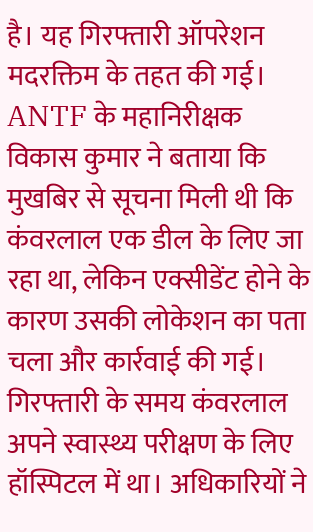है। यह गिरफ्तारी ऑपरेशन मदरक्तिम के तहत की गई। ANTF के महानिरीक्षक विकास कुमार ने बताया कि मुखबिर से सूचना मिली थी कि कंवरलाल एक डील के लिए जा रहा था, लेकिन एक्सीडेंट होने के कारण उसकी लोकेशन का पता चला और कार्रवाई की गई।
गिरफ्तारी के समय कंवरलाल अपने स्वास्थ्य परीक्षण के लिए हॉस्पिटल में था। अधिकारियों ने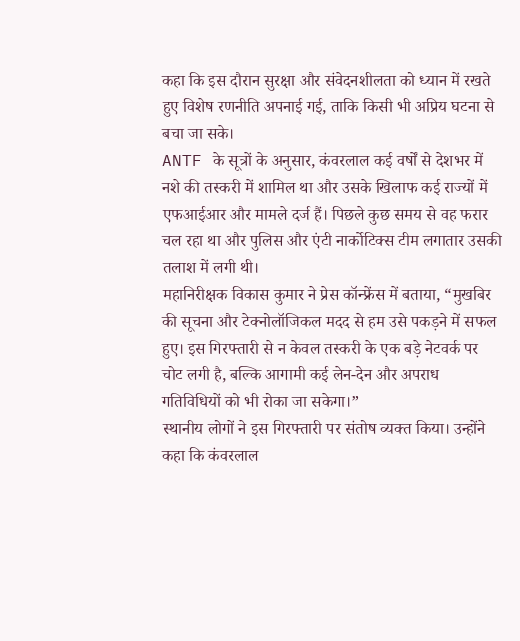कहा कि इस दौरान सुरक्षा और संवेदनशीलता को ध्यान में रखते हुए विशेष रणनीति अपनाई गई, ताकि किसी भी अप्रिय घटना से बचा जा सके।
ANTF के सूत्रों के अनुसार, कंवरलाल कई वर्षों से देशभर में नशे की तस्करी में शामिल था और उसके खिलाफ कई राज्यों में एफआईआर और मामले दर्ज हैं। पिछले कुछ समय से वह फरार चल रहा था और पुलिस और एंटी नार्कोटिक्स टीम लगातार उसकी तलाश में लगी थी।
महानिरीक्षक विकास कुमार ने प्रेस कॉन्फ्रेंस में बताया, “मुखबिर की सूचना और टेक्नोलॉजिकल मदद से हम उसे पकड़ने में सफल हुए। इस गिरफ्तारी से न केवल तस्करी के एक बड़े नेटवर्क पर चोट लगी है, बल्कि आगामी कई लेन-देन और अपराध गतिविधियों को भी रोका जा सकेगा।”
स्थानीय लोगों ने इस गिरफ्तारी पर संतोष व्यक्त किया। उन्होंने कहा कि कंवरलाल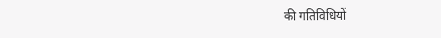की गतिविधियों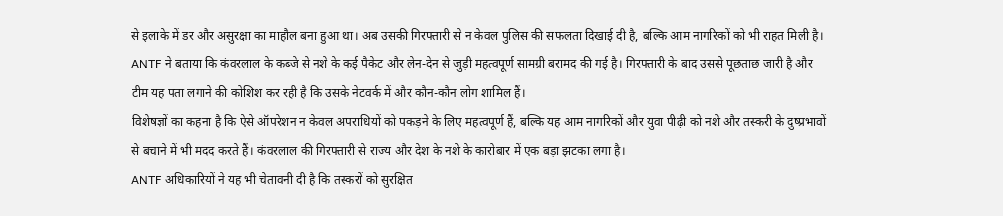से इलाके में डर और असुरक्षा का माहौल बना हुआ था। अब उसकी गिरफ्तारी से न केवल पुलिस की सफलता दिखाई दी है, बल्कि आम नागरिकों को भी राहत मिली है।
ANTF ने बताया कि कंवरलाल के कब्जे से नशे के कई पैकेट और लेन-देन से जुड़ी महत्वपूर्ण सामग्री बरामद की गई है। गिरफ्तारी के बाद उससे पूछताछ जारी है और टीम यह पता लगाने की कोशिश कर रही है कि उसके नेटवर्क में और कौन-कौन लोग शामिल हैं।
विशेषज्ञों का कहना है कि ऐसे ऑपरेशन न केवल अपराधियों को पकड़ने के लिए महत्वपूर्ण हैं, बल्कि यह आम नागरिकों और युवा पीढ़ी को नशे और तस्करी के दुष्प्रभावों से बचाने में भी मदद करते हैं। कंवरलाल की गिरफ्तारी से राज्य और देश के नशे के कारोबार में एक बड़ा झटका लगा है।
ANTF अधिकारियों ने यह भी चेतावनी दी है कि तस्करों को सुरक्षित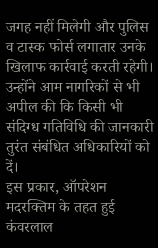जगह नहीं मिलेगी और पुलिस व टास्क फोर्स लगातार उनके खिलाफ कार्रवाई करती रहेगी। उन्होंने आम नागरिकों से भी अपील की कि किसी भी संदिग्ध गतिविधि की जानकारी तुरंत संबंधित अधिकारियों को दें।
इस प्रकार, ऑपरेशन मदरक्तिम के तहत हुई कंवरलाल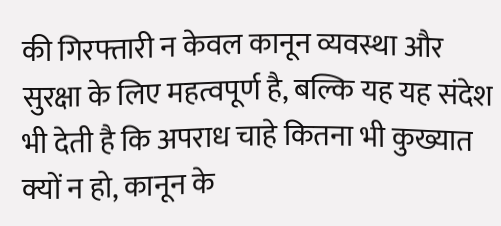की गिरफ्तारी न केवल कानून व्यवस्था और सुरक्षा के लिए महत्वपूर्ण है, बल्कि यह यह संदेश भी देती है कि अपराध चाहे कितना भी कुख्यात क्यों न हो, कानून के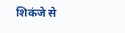शिकंजे से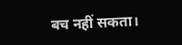बच नहीं सकता।